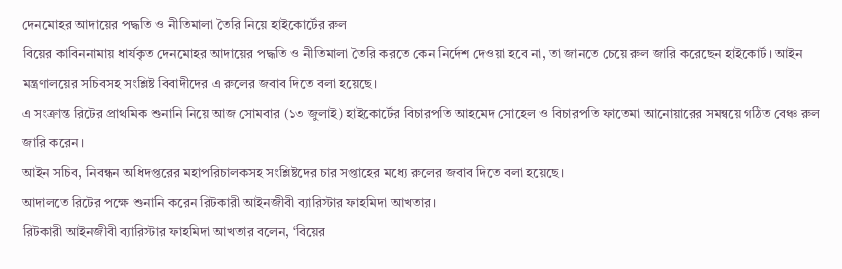দেনমোহর আদায়ের পদ্ধতি ও নীতিমালা তৈরি নিয়ে হাইকোর্টের রুল
বিয়ের কাবিননামায় ধার্যকৃত দেনমোহর আদায়ের পদ্ধতি ও নীতিমালা তৈরি করতে কেন নির্দেশ দেওয়া হবে না, তা জানতে চেয়ে রুল জারি করেছেন হাইকোর্ট। আইন মন্ত্রণালয়ের সচিবসহ সংশ্লিষ্ট বিবাদীদের এ রুলের জবাব দিতে বলা হয়েছে।
এ সংক্রান্ত রিটের প্রাথমিক শুনানি নিয়ে আজ সোমবার (১৩ জুলাই) হাইকোর্টের বিচারপতি আহমেদ সোহেল ও বিচারপতি ফাতেমা আনোয়ারের সমন্বয়ে গঠিত বেঞ্চ রুল জারি করেন।
আইন সচিব, নিবন্ধন অধিদপ্তরের মহাপরিচালকসহ সংশ্লিষ্টদের চার সপ্তাহের মধ্যে রুলের জবাব দিতে বলা হয়েছে।
আদালতে রিটের পক্ষে শুনানি করেন রিটকারী আইনজীবী ব্যারিস্টার ফাহমিদা আখতার।
রিটকারী আইনজীবী ব্যারিস্টার ফাহমিদা আখতার বলেন, ‘বিয়ের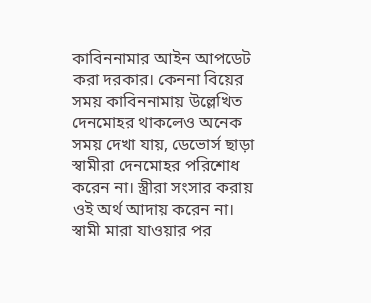কাবিননামার আইন আপডেট করা দরকার। কেননা বিয়ের সময় কাবিননামায় উল্লেখিত দেনমোহর থাকলেও অনেক সময় দেখা যায়, ডেভোর্স ছাড়া স্বামীরা দেনমোহর পরিশোধ করেন না। স্ত্রীরা সংসার করায় ওই অর্থ আদায় করেন না। স্বামী মারা যাওয়ার পর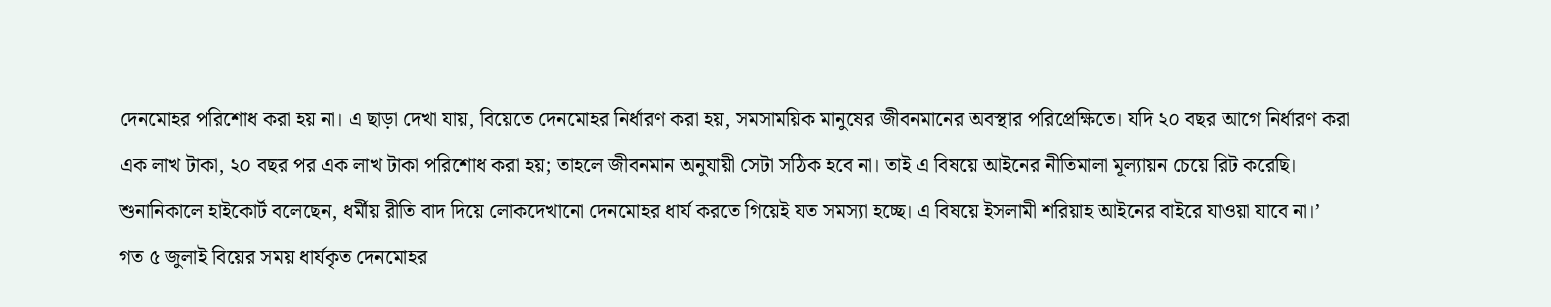দেনমোহর পরিশোধ করা হয় না। এ ছাড়া দেখা যায়, বিয়েতে দেনমোহর নির্ধারণ করা হয়, সমসাময়িক মানুষের জীবনমানের অবস্থার পরিপ্রেক্ষিতে। যদি ২০ বছর আগে নির্ধারণ করা এক লাখ টাকা, ২০ বছর পর এক লাখ টাকা পরিশোধ করা হয়; তাহলে জীবনমান অনুযায়ী সেটা সঠিক হবে না। তাই এ বিষয়ে আইনের নীতিমালা মূল্যায়ন চেয়ে রিট করেছি। শুনানিকালে হাইকোর্ট বলেছেন, ধর্মীয় রীতি বাদ দিয়ে লোকদেখানো দেনমোহর ধার্য করতে গিয়েই যত সমস্যা হচ্ছে। এ বিষয়ে ইসলামী শরিয়াহ আইনের বাইরে যাওয়া যাবে না।’
গত ৫ জুলাই বিয়ের সময় ধার্যকৃত দেনমোহর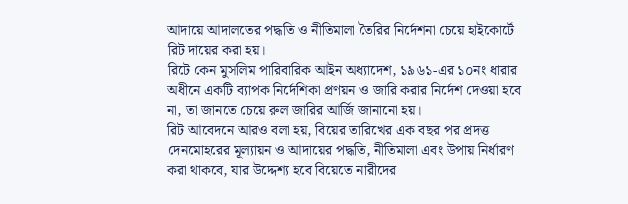আদায়ে আদালতের পদ্ধতি ও নীতিমালা তৈরির নির্দেশনা চেয়ে হাইকোর্টে রিট দায়ের করা হয়।
রিটে কেন মুসলিম পারিবারিক আইন অধ্যাদেশ, ১৯৬১-এর ১০নং ধারার অধীনে একটি ব্যাপক নির্দেশিকা প্রণয়ন ও জারি করার নির্দেশ দেওয়া হবে না, তা জানতে চেয়ে রুল জারির আর্জি জানানো হয়।
রিট আবেদনে আরও বলা হয়, বিয়ের তারিখের এক বছর পর প্রদত্ত দেনমোহরের মূল্যায়ন ও আদায়ের পদ্ধতি, নীতিমালা এবং উপায় নির্ধারণ করা থাকবে, যার উদ্দেশ্য হবে বিয়েতে নারীদের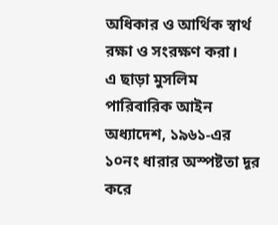অধিকার ও আর্থিক স্বার্থ রক্ষা ও সংরক্ষণ করা।
এ ছাড়া মুসলিম পারিবারিক আইন অধ্যাদেশ, ১৯৬১-এর ১০নং ধারার অস্পষ্টতা দূর করে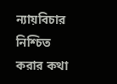ন্যায়বিচার নিশ্চিত করার কথা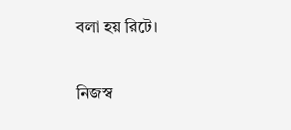বলা হয় রিটে।

নিজস্ব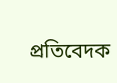প্রতিবেদক